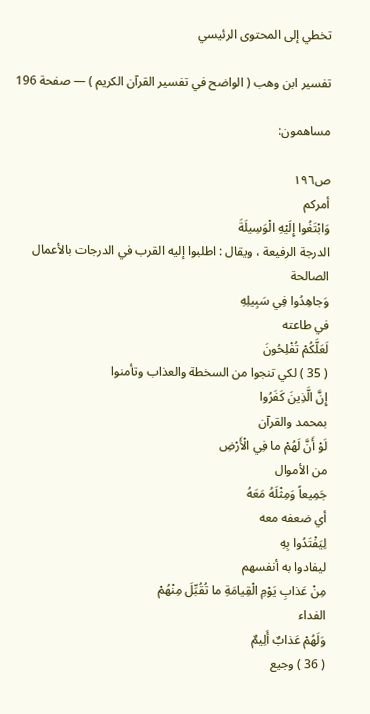تخطي إلى المحتوى الرئيسي

تفسير ابن وهب ( الواضح في تفسير القرآن الكريم ) — صفحة 196

مساهمون:

ص١٩٦
أمركم
وَابْتَغُوا إِلَيْهِ الْوَسِيلَةَ
الدرجة الرفيعة ، ويقال : اطلبوا إليه القرب في الدرجات بالأعمال الصالحة
وَجاهِدُوا فِي سَبِيلِهِ
في طاعته
لَعَلَّكُمْ تُفْلِحُونَ
( 35 ) لكي تنجوا من السخطة والعذاب وتأمنوا
إِنَّ الَّذِينَ كَفَرُوا
بمحمد والقرآن
لَوْ أَنَّ لَهُمْ ما فِي الْأَرْضِ
من الأموال
جَمِيعاً وَمِثْلَهُ مَعَهُ
أي ضعفه معه
لِيَفْتَدُوا بِهِ
ليفادوا به أنفسهم
مِنْ عَذابِ يَوْمِ الْقِيامَةِ ما تُقُبِّلَ مِنْهُمْ
الفداء
وَلَهُمْ عَذابٌ أَلِيمٌ
( 36 ) وجيع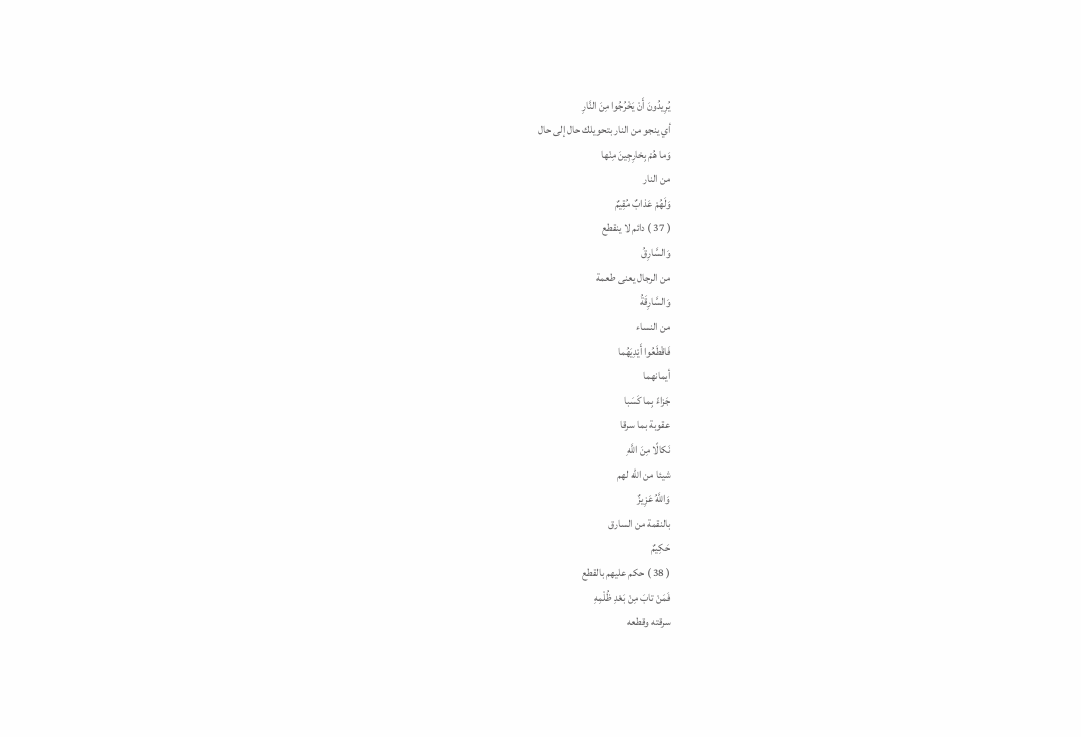يُرِيدُونَ أَنْ يَخْرُجُوا مِنَ النَّارِ
أي ينجو من النار بتحويلك حال إلى حال
وَما هُمْ بِخارِجِينَ مِنْها
من النار
وَلَهُمْ عَذابٌ مُقِيمٌ
( 37 ) دائم لا ينقطع
وَالسَّارِقُ
من الرجال يعنى طعمة
وَالسَّارِقَةُ
من النساء
فَاقْطَعُوا أَيْدِيَهُما
أيمانهما
جَزاءً بِما كَسَبا
عقوبة بما سرقا
نَكالًا مِنَ اللَّهِ
شيئا من اللّه لهم
وَاللَّهُ عَزِيزٌ
بالنقمة من السارق
حَكِيمٌ
( 38 ) حكم عليهم بالقطع
فَمَنْ تابَ مِنْ بَعْدِ ظُلْمِهِ
سرقته وقطعه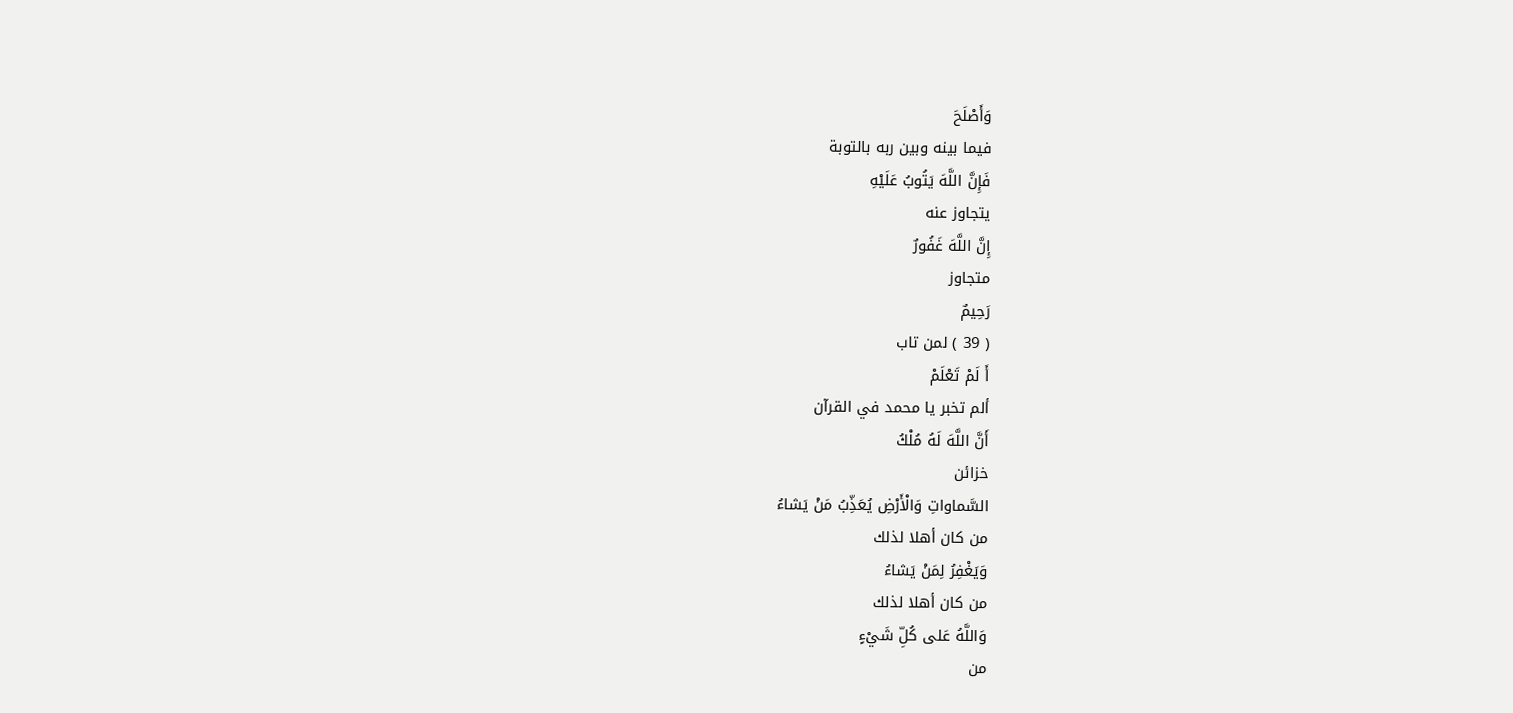وَأَصْلَحَ
فيما بينه وبين ربه بالتوبة
فَإِنَّ اللَّهَ يَتُوبُ عَلَيْهِ
يتجاوز عنه
إِنَّ اللَّهَ غَفُورٌ
متجاوز
رَحِيمٌ
( 39 ) لمن تاب
أَ لَمْ تَعْلَمْ
ألم تخبر يا محمد في القرآن
أَنَّ اللَّهَ لَهُ مُلْكُ
خزائن
السَّماواتِ وَالْأَرْضِ يُعَذِّبُ مَنْ يَشاءُ
من كان أهلا لذلك
وَيَغْفِرُ لِمَنْ يَشاءُ
من كان أهلا لذلك
وَاللَّهُ عَلى كُلِّ شَيْءٍ
من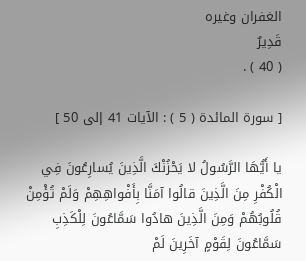الغفران وغيره
قَدِيرٌ
( 40 ) .

[ سورة المائدة ( 5 ) : الآيات 41 إلى 50 ]

يا أَيُّهَا الرَّسُولُ لا يَحْزُنْكَ الَّذِينَ يُسارِعُونَ فِي الْكُفْرِ مِنَ الَّذِينَ قالُوا آمَنَّا بِأَفْواهِهِمْ وَلَمْ تُؤْمِنْ قُلُوبُهُمْ وَمِنَ الَّذِينَ هادُوا سَمَّاعُونَ لِلْكَذِبِ سَمَّاعُونَ لِقَوْمٍ آخَرِينَ لَمْ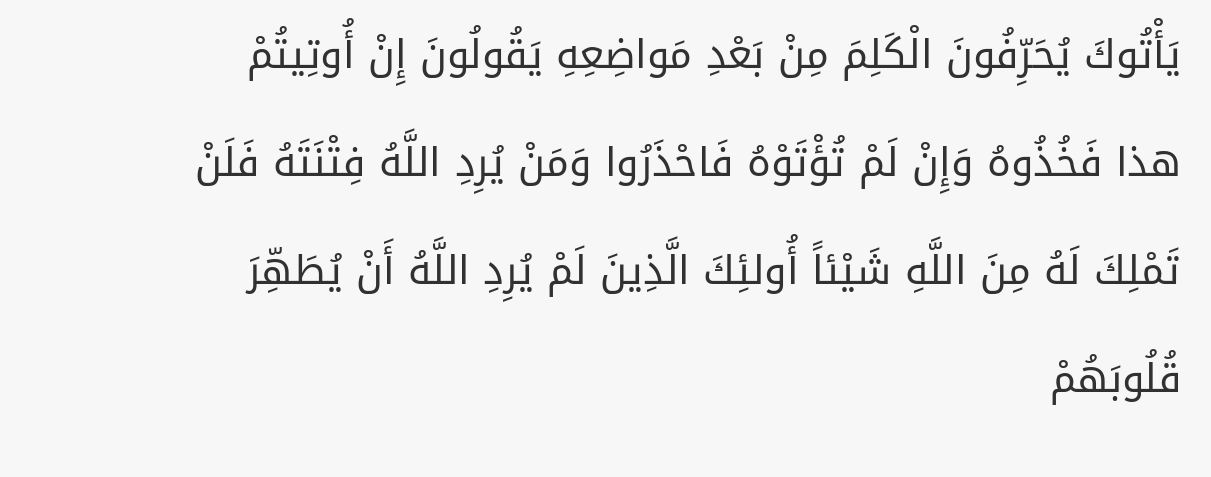يَأْتُوكَ يُحَرِّفُونَ الْكَلِمَ مِنْ بَعْدِ مَواضِعِهِ يَقُولُونَ إِنْ أُوتِيتُمْ هذا فَخُذُوهُ وَإِنْ لَمْ تُؤْتَوْهُ فَاحْذَرُوا وَمَنْ يُرِدِ اللَّهُ فِتْنَتَهُ فَلَنْ تَمْلِكَ لَهُ مِنَ اللَّهِ شَيْئاً أُولئِكَ الَّذِينَ لَمْ يُرِدِ اللَّهُ أَنْ يُطَهِّرَ قُلُوبَهُمْ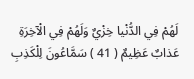لَهُمْ فِي الدُّنْيا خِزْيٌ وَلَهُمْ فِي الْآخِرَةِ عَذابٌ عَظِيمٌ ( 41 ) سَمَّاعُونَ لِلْكَذِبِ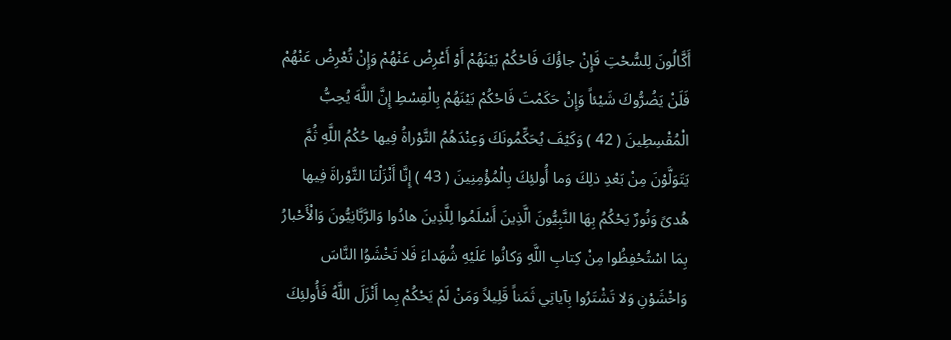أَكَّالُونَ لِلسُّحْتِ فَإِنْ جاؤُكَ فَاحْكُمْ بَيْنَهُمْ أَوْ أَعْرِضْ عَنْهُمْ وَإِنْ تُعْرِضْ عَنْهُمْ فَلَنْ يَضُرُّوكَ شَيْئاً وَإِنْ حَكَمْتَ فَاحْكُمْ بَيْنَهُمْ بِالْقِسْطِ إِنَّ اللَّهَ يُحِبُّ الْمُقْسِطِينَ ( 42 ) وَكَيْفَ يُحَكِّمُونَكَ وَعِنْدَهُمُ التَّوْراةُ فِيها حُكْمُ اللَّهِ ثُمَّ يَتَوَلَّوْنَ مِنْ بَعْدِ ذلِكَ وَما أُولئِكَ بِالْمُؤْمِنِينَ ( 43 ) إِنَّا أَنْزَلْنَا التَّوْراةَ فِيها هُدىً وَنُورٌ يَحْكُمُ بِهَا النَّبِيُّونَ الَّذِينَ أَسْلَمُوا لِلَّذِينَ هادُوا وَالرَّبَّانِيُّونَ وَالْأَحْبارُ بِمَا اسْتُحْفِظُوا مِنْ كِتابِ اللَّهِ وَكانُوا عَلَيْهِ شُهَداءَ فَلا تَخْشَوُا النَّاسَ وَاخْشَوْنِ وَلا تَشْتَرُوا بِآياتِي ثَمَناً قَلِيلاً وَمَنْ لَمْ يَحْكُمْ بِما أَنْزَلَ اللَّهُ فَأُولئِكَ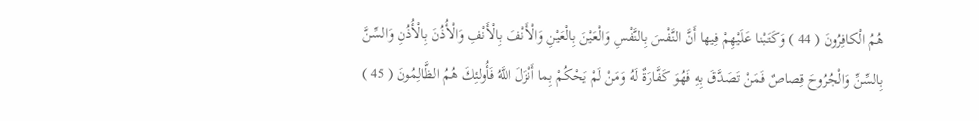هُمُ الْكافِرُونَ ( 44 ) وَكَتَبْنا عَلَيْهِمْ فِيها أَنَّ النَّفْسَ بِالنَّفْسِ وَالْعَيْنَ بِالْعَيْنِ وَالْأَنْفَ بِالْأَنْفِ وَالْأُذُنَ بِالْأُذُنِ وَالسِّنَّ بِالسِّنِّ وَالْجُرُوحَ قِصاصٌ فَمَنْ تَصَدَّقَ بِهِ فَهُوَ كَفَّارَةٌ لَهُ وَمَنْ لَمْ يَحْكُمْ بِما أَنْزَلَ اللَّهُ فَأُولئِكَ هُمُ الظَّالِمُونَ ( 45 )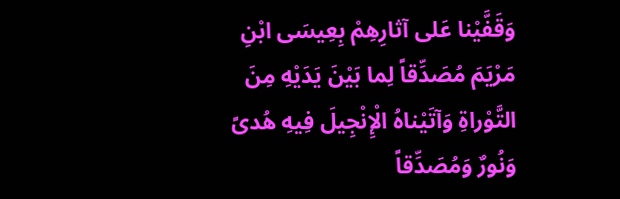وَقَفَّيْنا عَلى آثارِهِمْ بِعِيسَى ابْنِ مَرْيَمَ مُصَدِّقاً لِما بَيْنَ يَدَيْهِ مِنَ التَّوْراةِ وَآتَيْناهُ الْإِنْجِيلَ فِيهِ هُدىً وَنُورٌ وَمُصَدِّقاً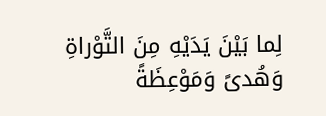لِما بَيْنَ يَدَيْهِ مِنَ التَّوْراةِ وَهُدىً وَمَوْعِظَةً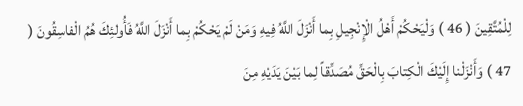لِلْمُتَّقِينَ ( 46 ) وَلْيَحْكُمْ أَهْلُ الْإِنْجِيلِ بِما أَنْزَلَ اللَّهُ فِيهِ وَمَنْ لَمْ يَحْكُمْ بِما أَنْزَلَ اللَّهُ فَأُولئِكَ هُمُ الْفاسِقُونَ ( 47 ) وَأَنْزَلْنا إِلَيْكَ الْكِتابَ بِالْحَقِّ مُصَدِّقاً لِما بَيْنَ يَدَيْهِ مِنَ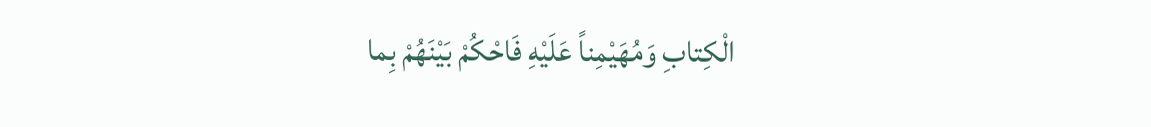الْكِتابِ وَمُهَيْمِناً عَلَيْهِ فَاحْكُمْ بَيْنَهُمْ بِما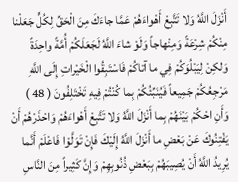أَنْزَلَ اللَّهُ وَلا تَتَّبِعْ أَهْواءَهُمْ عَمَّا جاءَكَ مِنَ الْحَقِّ لِكُلٍّ جَعَلْنا مِنْكُمْ شِرْعَةً وَمِنْهاجاً وَلَوْ شاءَ اللَّهُ لَجَعَلَكُمْ أُمَّةً واحِدَةً وَلكِنْ لِيَبْلُوَكُمْ فِي ما آتاكُمْ فَاسْتَبِقُوا الْخَيْراتِ إِلَى اللَّهِ مَرْجِعُكُمْ جَمِيعاً فَيُنَبِّئُكُمْ بِما كُنْتُمْ فِيهِ تَخْتَلِفُونَ ( 48 ) وَأَنِ احْكُمْ بَيْنَهُمْ بِما أَنْزَلَ اللَّهُ وَلا تَتَّبِعْ أَهْواءَهُمْ وَاحْذَرْهُمْ أَنْ يَفْتِنُوكَ عَنْ بَعْضِ ما أَنْزَلَ اللَّهُ إِلَيْكَ فَإِنْ تَوَلَّوْا فَاعْلَمْ أَنَّما يُرِيدُ اللَّهُ أَنْ يُصِيبَهُمْ بِبَعْضِ ذُنُوبِهِمْ وَإِنَّ كَثِيراً مِنَ النَّاسِ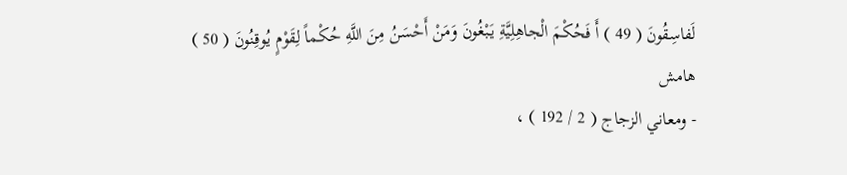لَفاسِقُونَ ( 49 ) أَ فَحُكْمَ الْجاهِلِيَّةِ يَبْغُونَ وَمَنْ أَحْسَنُ مِنَ اللَّهِ حُكْماً لِقَوْمٍ يُوقِنُونَ ( 50 )
هامش
- ومعاني الزجاج ( 2 / 192 ) ،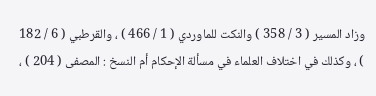وزاد المسير ( 3 / 358 ) والنكت للماوردي ( 1 / 466 ) ، والقرطبي ( 6 / 182 ) ، وكذلك في اختلاف العلماء في مسألة الإحكام أم النسخ : المصفى ( 204 ) ،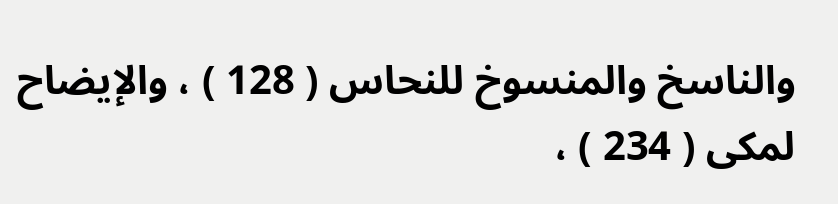والناسخ والمنسوخ للنحاس ( 128 ) ، والإيضاح لمكى ( 234 ) ،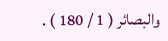والبصائر ( 1 / 180 ) .